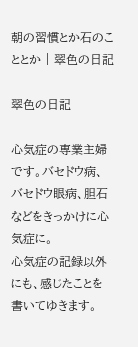朝の習慣とか石のこととか | 翠色の日記

翠色の日記

心気症の専業主婦です。バセドウ病、バセドウ眼病、胆石などをきっかけに心気症に。
心気症の記録以外にも、感じたことを書いてゆきます。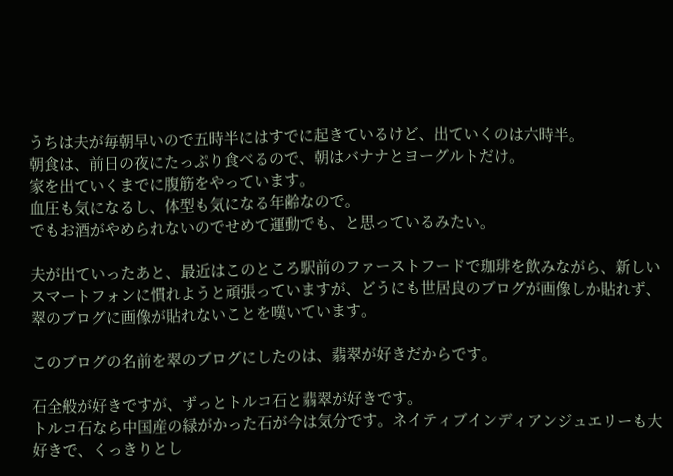うちは夫が毎朝早いので五時半にはすでに起きているけど、出ていくのは六時半。
朝食は、前日の夜にたっぷり食べるので、朝はバナナとヨーグルトだけ。
家を出ていくまでに腹筋をやっています。
血圧も気になるし、体型も気になる年齢なので。
でもお酒がやめられないのでせめて運動でも、と思っているみたい。

夫が出ていったあと、最近はこのところ駅前のファーストフードで珈琲を飲みながら、新しいスマートフォンに慣れようと頑張っていますが、どうにも世居良のブログが画像しか貼れず、翠のブログに画像が貼れないことを嘆いています。

このブログの名前を翠のブログにしたのは、翡翠が好きだからです。

石全般が好きですが、ずっとトルコ石と翡翠が好きです。
トルコ石なら中国産の緑がかった石が今は気分です。ネイティブインディアンジュエリーも大好きで、くっきりとし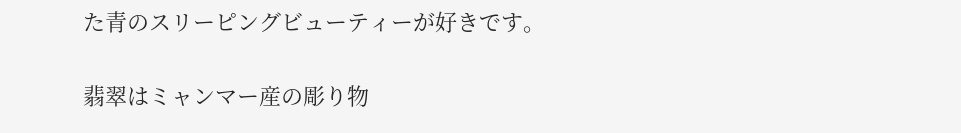た青のスリーピングビューティーが好きです。

翡翠はミャンマー産の彫り物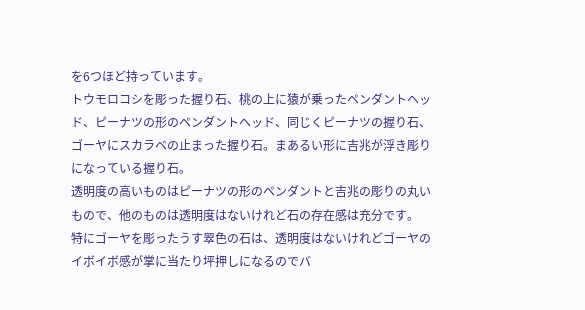を6つほど持っています。
トウモロコシを彫った握り石、桃の上に猿が乗ったペンダントヘッド、ピーナツの形のペンダントヘッド、同じくピーナツの握り石、ゴーヤにスカラベの止まった握り石。まあるい形に吉兆が浮き彫りになっている握り石。
透明度の高いものはピーナツの形のペンダントと吉兆の彫りの丸いもので、他のものは透明度はないけれど石の存在感は充分です。
特にゴーヤを彫ったうす翠色の石は、透明度はないけれどゴーヤのイボイボ感が掌に当たり坪押しになるのでバ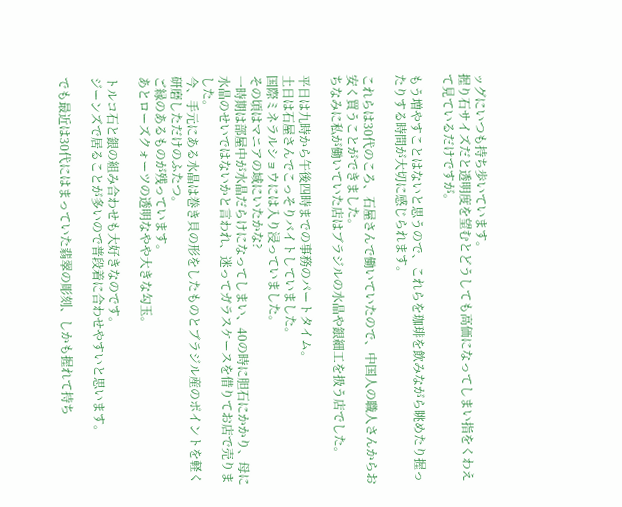ッグにいつも持ち歩いています。
握り石サイズだと透明度を望むとどうしても高価になってしまい指をくわえて見ているだけですが。

もう増やすことはないと思うので、これらを珈琲を飲みながら眺めたり握ったりする時間が大切に感じられます。

これらは30代のころ、石屋さんで働いていたので、中国人の職人さんからお安く買うことができました。
ちなみに私が働いていた店はブラジルの水晶や銀細工を扱う店でした。

平日は九時から午後四時までの事務のパートタイム。
土日は石屋さんでこっそりバイトしていました。
国際ミネラルショウには入り浸っていました。
その頃はマニアの域にいたかな?
一時期は部屋中が水晶だらけになってしまい、40の時に胆石にかかり、母に水晶のせいではないかと言われ、迷ってガラスケースを借りてお店で売りました。
今、手元にある水晶は巻き貝の形をしたものとブラジル産のポイントを軽く研磨しただけのふたつ。
ご縁のあるものが残っています。
あとローズクォーツの透明なやや大きな勾玉。

トルコ石と銀の組み合わせも大好きなのです。
ジーンズで居ることが多いので普段着に合わせやすいと思います。

でも最近は30代にはまっていた翡翠の彫刻、しかも握れて持ち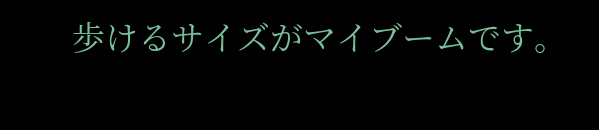歩けるサイズがマイブームです。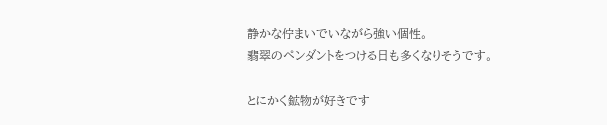静かな佇まいでいながら強い個性。
翡翠のペンダントをつける日も多くなりそうです。

とにかく鉱物が好きです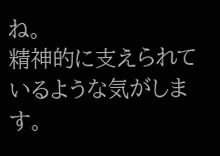ね。
精神的に支えられているような気がします。